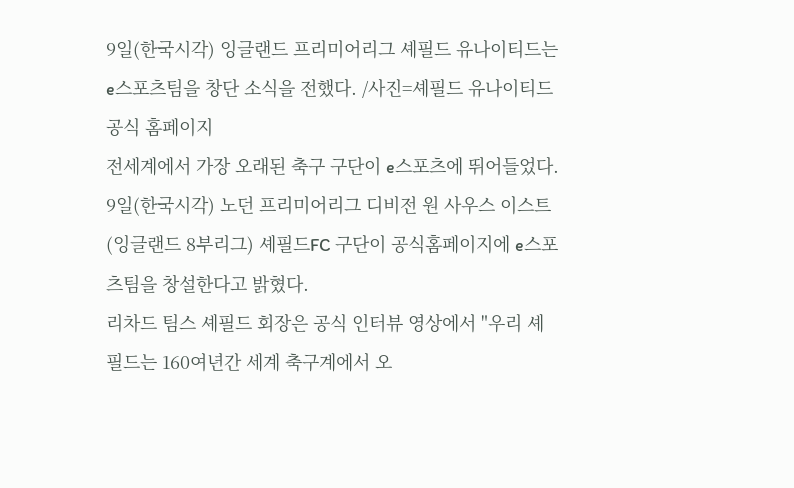9일(한국시각) 잉글랜드 프리미어리그 셰필드 유나이티드는 e스포츠팀을 창단 소식을 전했다. /사진=셰필드 유나이티드 공식 홈페이지
전세계에서 가장 오래된 축구 구단이 e스포츠에 뛰어들었다. 9일(한국시각) 노던 프리미어리그 디비전 원 사우스 이스트(잉글랜드 8부리그) 셰필드FC 구단이 공식홈페이지에 e스포츠팀을 창설한다고 밝혔다.
리차드 팀스 셰필드 회장은 공식 인터뷰 영상에서 "우리 셰필드는 160여년간 세계 축구계에서 오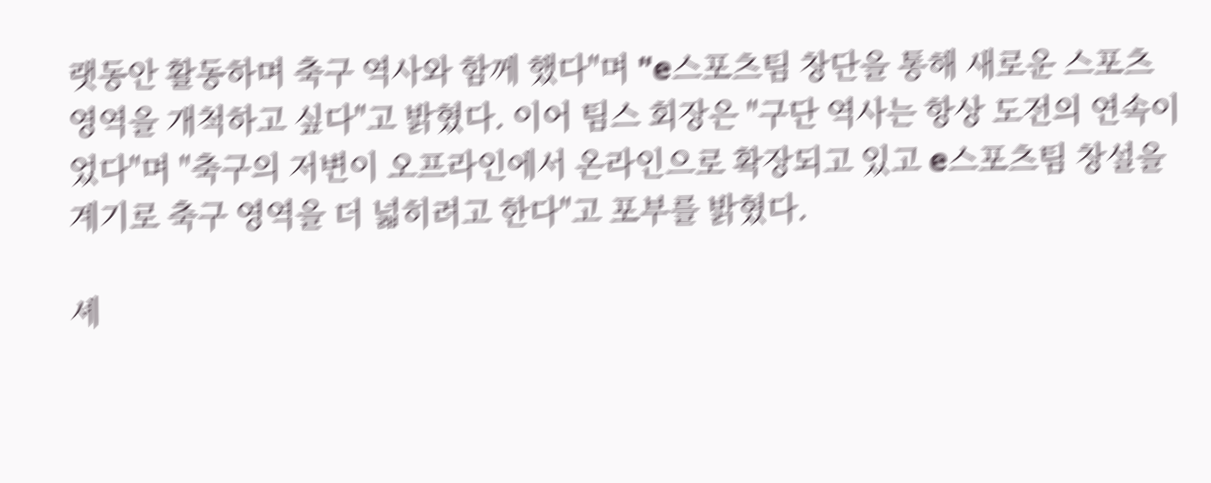랫동안 활동하며 축구 역사와 함께 했다"며 "e스포츠팀 창단을 통해 새로운 스포츠 영역을 개척하고 싶다"고 밝혔다. 이어 팀스 회장은 "구단 역사는 항상 도전의 연속이었다"며 "축구의 저변이 오프라인에서 온라인으로 확장되고 있고 e스포츠팀 창설을 계기로 축구 영역을 더 넓히려고 한다"고 포부를 밝혔다.

셰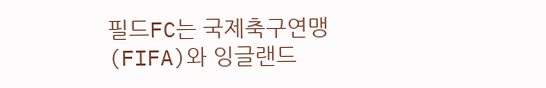필드FC는 국제축구연맹(FIFA)와 잉글랜드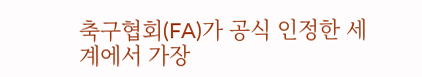축구협회(FA)가 공식 인정한 세계에서 가장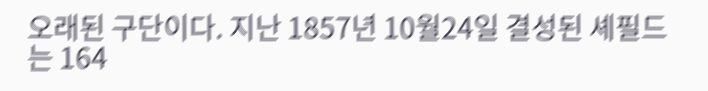오래된 구단이다. 지난 1857년 10월24일 결성된 셰필드는 164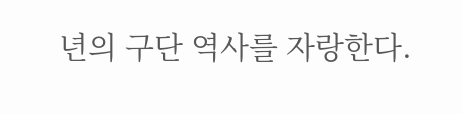년의 구단 역사를 자랑한다.